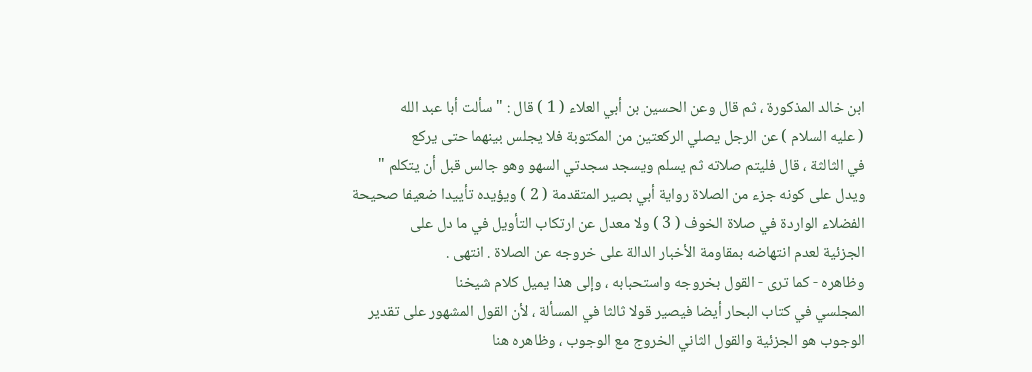ابن خالد المذكورة ، ثم قال وعن الحسين بن أبي العلاء ( 1 ) قال : " سألت أبا عبد الله
( عليه السلام ) عن الرجل يصلي الركعتين من المكتوبة فلا يجلس بينهما حتى يركع
في الثالثة ، قال فليتم صلاته ثم يسلم ويسجد سجدتي السهو وهو جالس قبل أن يتكلم "
ويدل على كونه جزء من الصلاة رواية أبي بصير المتقدمة ( 2 ) ويؤيده تأييدا ضعيفا صحيحة
الفضلاء الواردة في صلاة الخوف ( 3 ) ولا معدل عن ارتكاب التأويل في ما دل على
الجزئية لعدم انتهاضه بمقاومة الأخبار الدالة على خروجه عن الصلاة . انتهى .
وظاهره - كما ترى - القول بخروجه واستحبابه ، وإلى هذا يميل كلام شيخنا
المجلسي في كتاب البحار أيضا فيصير قولا ثالثا في المسألة ، لأن القول المشهور على تقدير
الوجوب هو الجزئية والقول الثاني الخروج مع الوجوب ، وظاهره هنا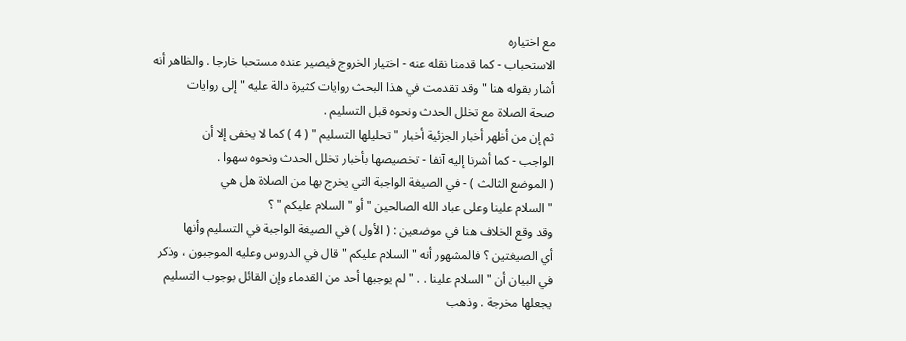مع اختياره
الاستحباب - كما قدمنا نقله عنه - اختيار الخروج فيصير عنده مستحبا خارجا . والظاهر أنه
أشار بقوله هنا " وقد تقدمت في هذا البحث روايات كثيرة دالة عليه " إلى روايات
صحة الصلاة مع تخلل الحدث ونحوه قبل التسليم .
ثم إن من أظهر أخبار الجزئية أخبار " تحليلها التسليم " ( 4 ) كما لا يخفى إلا أن
الواجب - كما أشرنا إليه آنفا - تخصيصها بأخبار تخلل الحدث ونحوه سهوا .
( الموضع الثالث ) - في الصيغة الواجبة التي يخرج بها من الصلاة هل هي
" السلام علينا وعلى عباد الله الصالحين " أو " السلام عليكم " ؟
وقد وقع الخلاف هنا في موضعين : ( الأول ) في الصيغة الواجبة في التسليم وأنها
أي الصيغتين ؟ فالمشهور أنه " السلام عليكم " قال في الدروس وعليه الموجبون ، وذكر
في البيان أن " السلام علينا . . " لم يوجبها أحد من القدماء وإن القائل بوجوب التسليم
يجعلها مخرجة . وذهب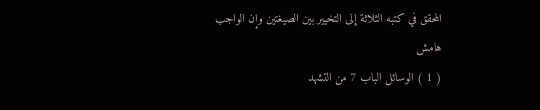المحقق في كتبه الثلاثة إلى التخيير بين الصيغتين وإن الواجب
هامش
( 1 ) الوسائل الباب 7 من التشهد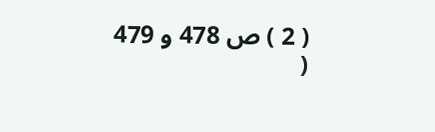( 2 ) ص 478 و 479
(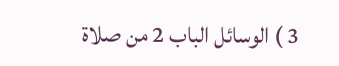3 ) الوسائل الباب 2 من صلاة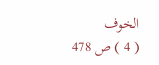الخوف
( 4 ) ص 478